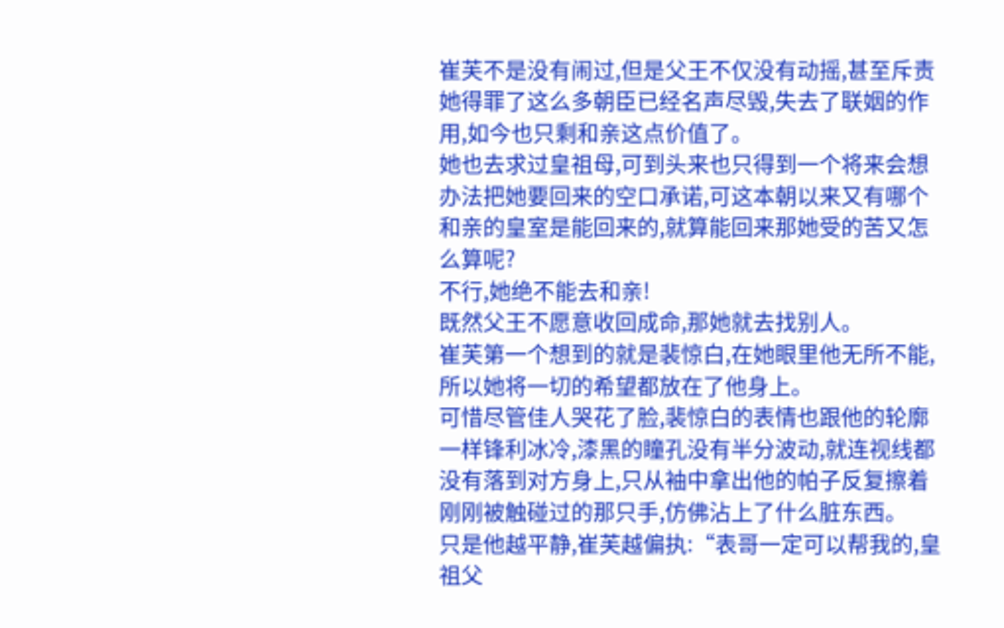崔芙不是没有闹过,但是父王不仅没有动摇,甚至斥责她得罪了这么多朝臣已经名声尽毁,失去了联姻的作用,如今也只剩和亲这点价值了。
她也去求过皇祖母,可到头来也只得到一个将来会想办法把她要回来的空口承诺,可这本朝以来又有哪个和亲的皇室是能回来的,就算能回来那她受的苦又怎么算呢?
不行,她绝不能去和亲!
既然父王不愿意收回成命,那她就去找别人。
崔芙第一个想到的就是裴惊白,在她眼里他无所不能,所以她将一切的希望都放在了他身上。
可惜尽管佳人哭花了脸,裴惊白的表情也跟他的轮廓一样锋利冰冷,漆黑的瞳孔没有半分波动,就连视线都没有落到对方身上,只从袖中拿出他的帕子反复擦着刚刚被触碰过的那只手,仿佛沾上了什么脏东西。
只是他越平静,崔芙越偏执:“表哥一定可以帮我的,皇祖父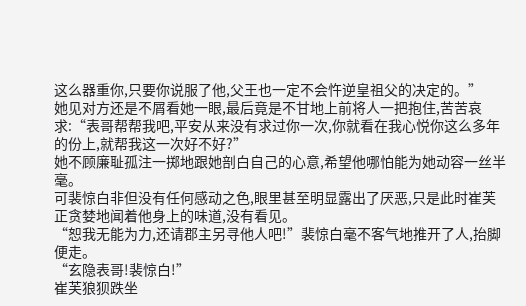这么器重你,只要你说服了他,父王也一定不会忤逆皇祖父的决定的。”
她见对方还是不屑看她一眼,最后竟是不甘地上前将人一把抱住,苦苦哀求:“表哥帮帮我吧,平安从来没有求过你一次,你就看在我心悦你这么多年的份上,就帮我这一次好不好?”
她不顾廉耻孤注一掷地跟她剖白自己的心意,希望他哪怕能为她动容一丝半毫。
可裴惊白非但没有任何感动之色,眼里甚至明显露出了厌恶,只是此时崔芙正贪婪地闻着他身上的味道,没有看见。
“恕我无能为力,还请郡主另寻他人吧!”裴惊白毫不客气地推开了人,抬脚便走。
“玄隐表哥!裴惊白!”
崔芙狼狈跌坐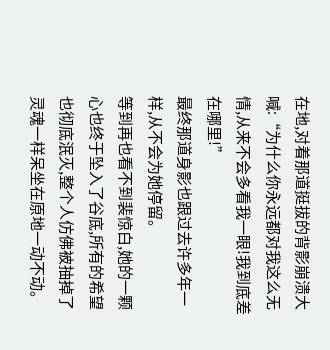在地,对着那道挺拔的背影崩溃大喊:“为什么你永远都对我这么无情,从来不会多看我一眼!我到底差在哪里!”
最终那道身影也跟过去许多年一样,从不会为她停留。
等到再也看不到裴惊白,她的一颗心也终于坠入了谷底,所有的希望也彻底泯灭,整个人仿佛被抽掉了灵魂一样呆坐在原地一动不动。